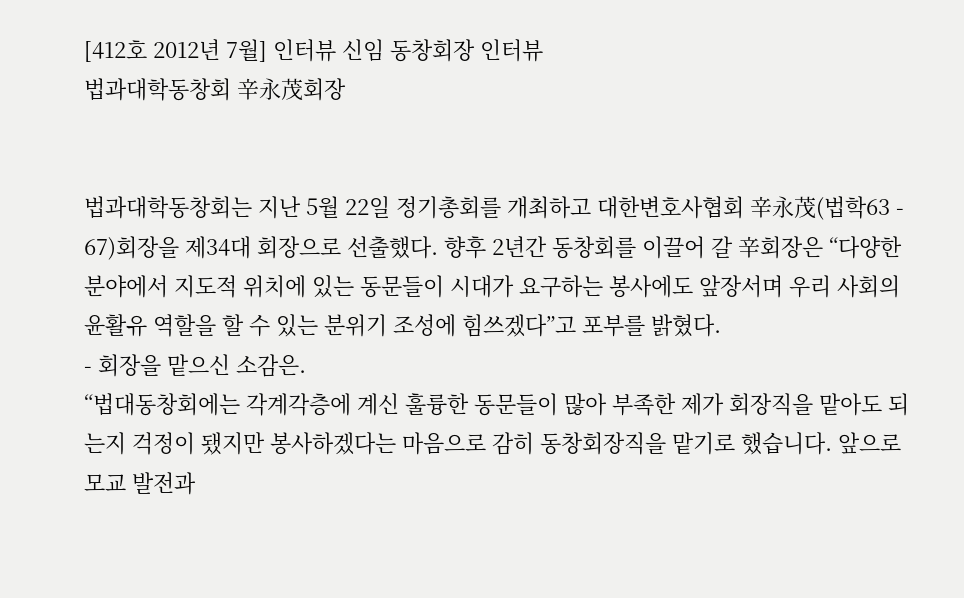[412호 2012년 7월] 인터뷰 신임 동창회장 인터뷰
법과대학동창회 辛永茂회장


법과대학동창회는 지난 5월 22일 정기총회를 개최하고 대한변호사협회 辛永茂(법학63 - 67)회장을 제34대 회장으로 선출했다. 향후 2년간 동창회를 이끌어 갈 辛회장은 “다양한 분야에서 지도적 위치에 있는 동문들이 시대가 요구하는 봉사에도 앞장서며 우리 사회의 윤활유 역할을 할 수 있는 분위기 조성에 힘쓰겠다”고 포부를 밝혔다.
- 회장을 맡으신 소감은.
“법대동창회에는 각계각층에 계신 훌륭한 동문들이 많아 부족한 제가 회장직을 맡아도 되는지 걱정이 됐지만 봉사하겠다는 마음으로 감히 동창회장직을 맡기로 했습니다. 앞으로 모교 발전과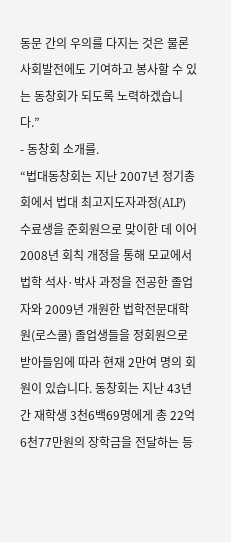동문 간의 우의를 다지는 것은 물론 사회발전에도 기여하고 봉사할 수 있는 동창회가 되도록 노력하겠습니다.”
- 동창회 소개를.
“법대동창회는 지난 2007년 정기총회에서 법대 최고지도자과정(ALP) 수료생을 준회원으로 맞이한 데 이어 2008년 회칙 개정을 통해 모교에서 법학 석사·박사 과정을 전공한 졸업자와 2009년 개원한 법학전문대학원(로스쿨) 졸업생들을 정회원으로 받아들임에 따라 현재 2만여 명의 회원이 있습니다. 동창회는 지난 43년간 재학생 3천6백69명에게 총 22억6천77만원의 장학금을 전달하는 등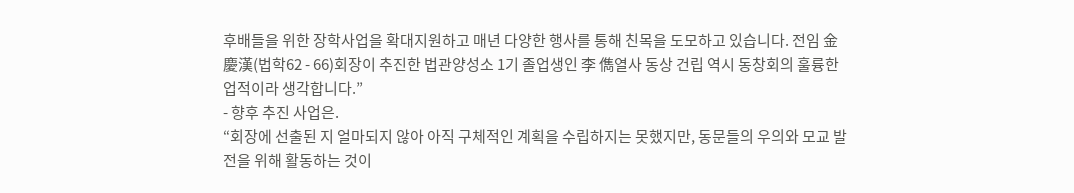후배들을 위한 장학사업을 확대지원하고 매년 다양한 행사를 통해 친목을 도모하고 있습니다. 전임 金慶漢(법학62 - 66)회장이 추진한 법관양성소 1기 졸업생인 李 儁열사 동상 건립 역시 동창회의 훌륭한 업적이라 생각합니다.”
- 향후 추진 사업은.
“회장에 선출된 지 얼마되지 않아 아직 구체적인 계획을 수립하지는 못했지만, 동문들의 우의와 모교 발전을 위해 활동하는 것이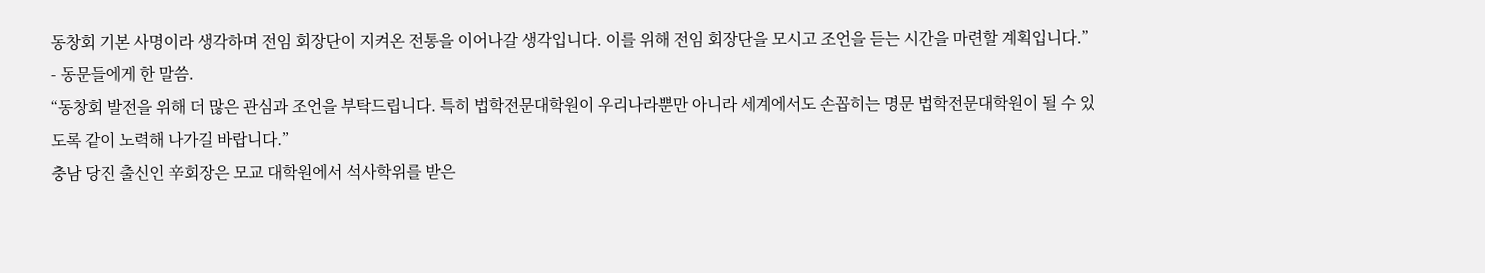동창회 기본 사명이라 생각하며 전임 회장단이 지켜온 전통을 이어나갈 생각입니다. 이를 위해 전임 회장단을 모시고 조언을 듣는 시간을 마련할 계획입니다.”
- 동문들에게 한 말씀.
“동창회 발전을 위해 더 많은 관심과 조언을 부탁드립니다. 특히 법학전문대학원이 우리나라뿐만 아니라 세계에서도 손꼽히는 명문 법학전문대학원이 될 수 있도록 같이 노력해 나가길 바랍니다.”
충남 당진 출신인 辛회장은 모교 대학원에서 석사학위를 받은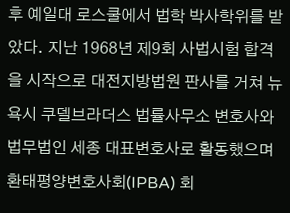후 예일대 로스쿨에서 법학 박사학위를 받았다. 지난 1968년 제9회 사법시험 합격을 시작으로 대전지방법원 판사를 거쳐 뉴욕시 쿠델브라더스 법률사무소 변호사와 법무법인 세종 대표변호사로 활동했으며 환태평양변호사회(IPBA) 회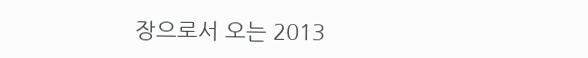장으로서 오는 2013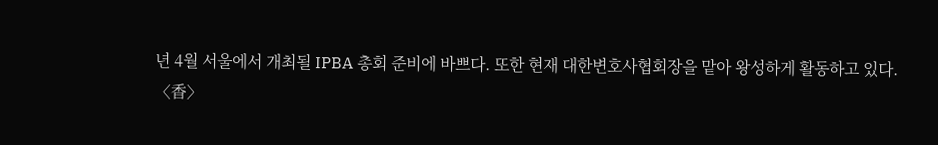년 4월 서울에서 개최될 IPBA 총회 준비에 바쁘다. 또한 현재 대한변호사협회장을 맡아 왕성하게 활동하고 있다.
〈香〉